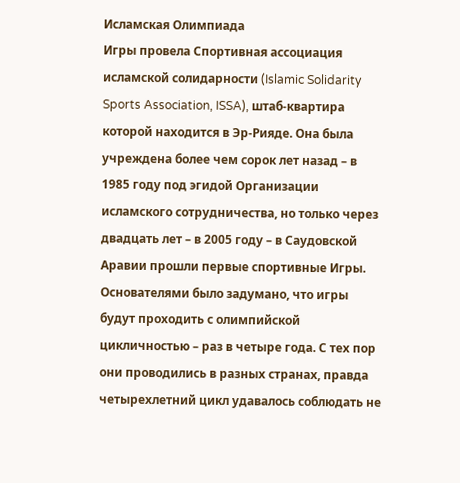Исламская Олимпиада
Игры провела Спортивная ассоциация исламской солидарности (Islamic Solidarity Sports Association, ISSA), штаб-квартира которой находится в Эр-Рияде. Она была учреждена более чем сорок лет назад – в 1985 году под эгидой Организации исламского сотрудничества, но только через двадцать лет – в 2005 году – в Саудовской Аравии прошли первые спортивные Игры. Основателями было задумано, что игры будут проходить с олимпийской цикличностью – раз в четыре года. С тех пор они проводились в разных странах, правда четырехлетний цикл удавалось соблюдать не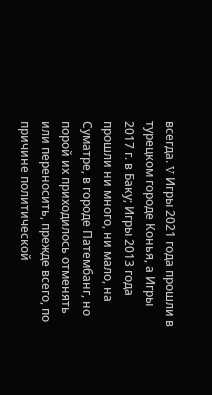всегда. V Игры 2021 года прошли в турецком городе Конья, а Игры 2017 г. в Баку; Игры 2013 года прошли ни много, ни мало, на Суматре, в городе Патембанг, но порой их приходилось отменять или переносить, прежде всего, по причине политической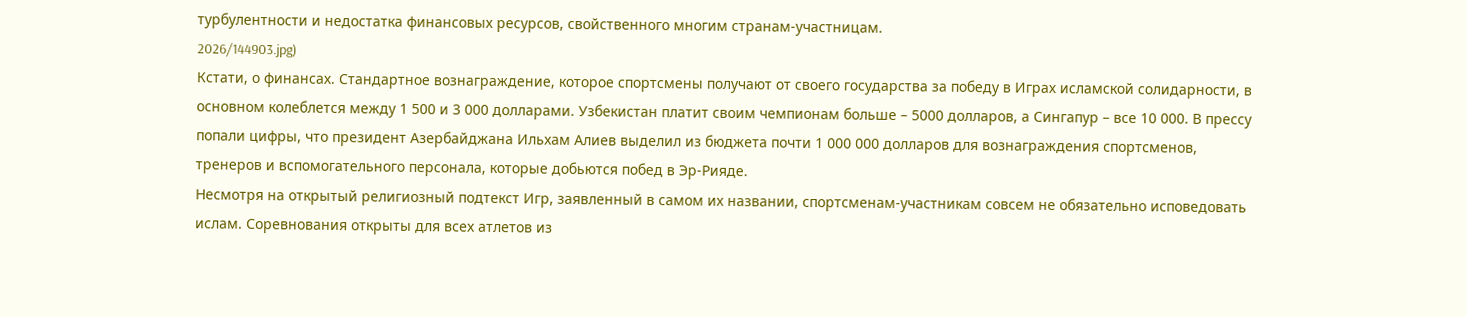турбулентности и недостатка финансовых ресурсов, свойственного многим странам-участницам.
2026/144903.jpg)
Кстати, о финансах. Стандартное вознаграждение, которое спортсмены получают от своего государства за победу в Играх исламской солидарности, в основном колеблется между 1 500 и 3 000 долларами. Узбекистан платит своим чемпионам больше – 5000 долларов, а Сингапур – все 10 000. В прессу попали цифры, что президент Азербайджана Ильхам Алиев выделил из бюджета почти 1 000 000 долларов для вознаграждения спортсменов, тренеров и вспомогательного персонала, которые добьются побед в Эр-Рияде.
Несмотря на открытый религиозный подтекст Игр, заявленный в самом их названии, спортсменам-участникам совсем не обязательно исповедовать ислам. Соревнования открыты для всех атлетов из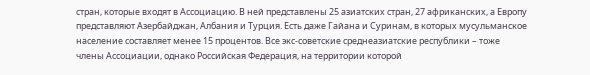стран, которые входят в Ассоциацию. В ней представлены 25 азиатских стран, 27 африканских, а Европу представляют Азербайджан, Албания и Турция. Есть даже Гайана и Суринам, в которых мусульманское население составляет менее 15 процентов. Все экс-советские среднеазиатские республики – тоже члены Ассоциации, однако Российская Федерация, на территории которой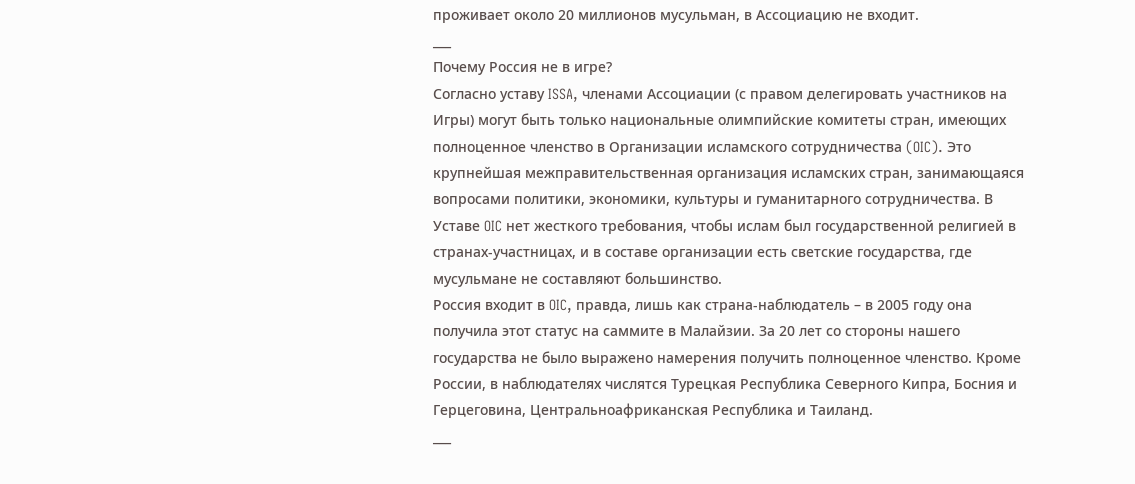проживает около 20 миллионов мусульман, в Ассоциацию не входит.
___
Почему Россия не в игре?
Согласно уставу ISSA, членами Ассоциации (с правом делегировать участников на Игры) могут быть только национальные олимпийские комитеты стран, имеющих полноценное членство в Организации исламского сотрудничества (OIC). Это крупнейшая межправительственная организация исламских стран, занимающаяся вопросами политики, экономики, культуры и гуманитарного сотрудничества. В Уставе OIC нет жесткого требования, чтобы ислам был государственной религией в странах-участницах, и в составе организации есть светские государства, где мусульмане не составляют большинство.
Россия входит в OIC, правда, лишь как страна-наблюдатель – в 2005 году она получила этот статус на саммите в Малайзии. За 20 лет со стороны нашего государства не было выражено намерения получить полноценное членство. Кроме России, в наблюдателях числятся Турецкая Республика Северного Кипра, Босния и Герцеговина, Центральноафриканская Республика и Таиланд.
___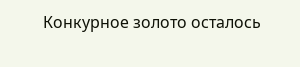Конкурное золото осталось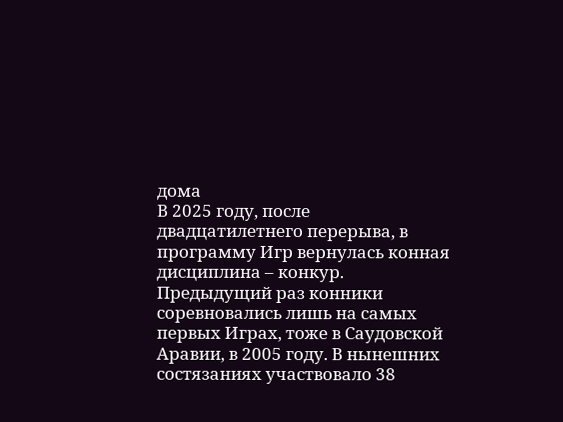дома
В 2025 году, после двадцатилетнего перерыва, в программу Игр вернулась конная дисциплина – конкур. Предыдущий раз конники соревновались лишь на самых первых Играх, тоже в Саудовской Аравии, в 2005 году. В нынешних состязаниях участвовало 38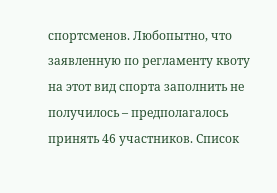спортсменов. Любопытно, что заявленную по регламенту квоту на этот вид спорта заполнить не получилось – предполагалось принять 46 участников. Список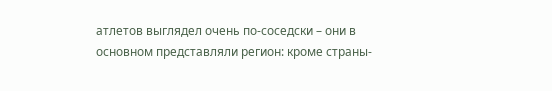атлетов выглядел очень по-соседски – они в основном представляли регион: кроме страны-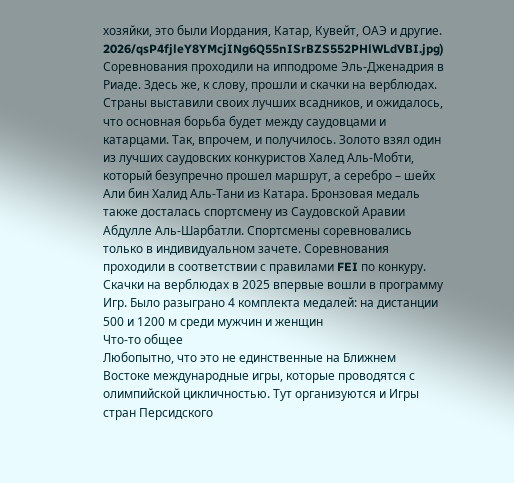хозяйки, это были Иордания, Катар, Кувейт, ОАЭ и другие.
2026/qsP4fjleY8YMcjINg6Q55nISrBZS552PHlWLdVBI.jpg)
Соревнования проходили на ипподроме Эль-Дженадрия в Риаде. Здесь же, к слову, прошли и скачки на верблюдах. Страны выставили своих лучших всадников, и ожидалось, что основная борьба будет между саудовцами и катарцами. Так, впрочем, и получилось. Золото взял один из лучших саудовских конкуристов Халед Аль-Мобти, который безупречно прошел маршрут, а серебро – шейх Али бин Халид Аль-Тани из Катара. Бронзовая медаль также досталась спортсмену из Саудовской Аравии Абдулле Аль-Шарбатли. Спортсмены соревновались только в индивидуальном зачете. Соревнования проходили в соответствии с правилами FEI по конкуру.
Скачки на верблюдах в 2025 впервые вошли в программу Игр. Было разыграно 4 комплекта медалей: на дистанции 500 и 1200 м среди мужчин и женщин
Что-то общее
Любопытно, что это не единственные на Ближнем Востоке международные игры, которые проводятся с олимпийской цикличностью. Тут организуются и Игры стран Персидского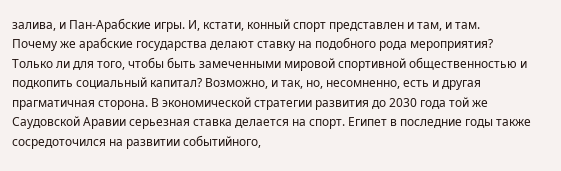залива, и Пан-Арабские игры. И, кстати, конный спорт представлен и там, и там.
Почему же арабские государства делают ставку на подобного рода мероприятия? Только ли для того, чтобы быть замеченными мировой спортивной общественностью и подкопить социальный капитал? Возможно, и так, но, несомненно, есть и другая прагматичная сторона. В экономической стратегии развития до 2030 года той же Саудовской Аравии серьезная ставка делается на спорт. Египет в последние годы также сосредоточился на развитии событийного,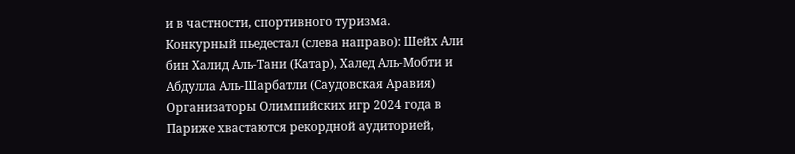и в частности, спортивного туризма.
Конкурный пьедестал (слева направо): Шейх Али бин Халид Аль-Тани (Катар), Халед Аль-Мобти и Абдулла Аль-Шарбатли (Саудовская Аравия)
Организаторы Олимпийских игр 2024 года в Париже хвастаются рекордной аудиторией,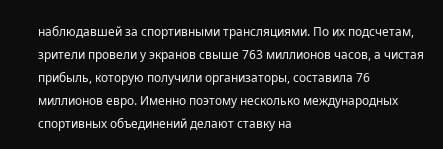наблюдавшей за спортивными трансляциями. По их подсчетам, зрители провели у экранов свыше 763 миллионов часов, а чистая прибыль, которую получили организаторы, составила 76 миллионов евро. Именно поэтому несколько международных спортивных объединений делают ставку на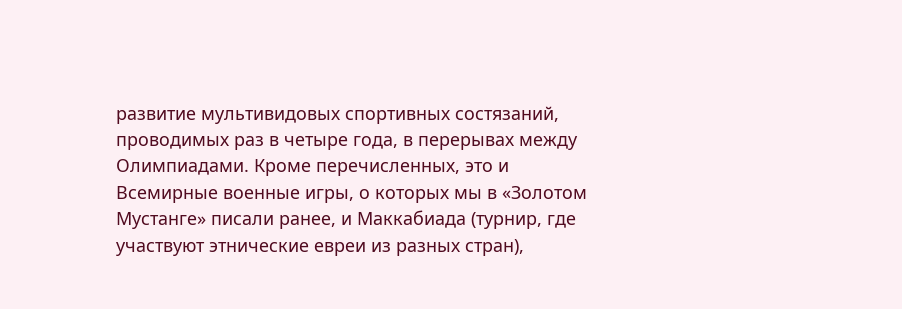развитие мультивидовых спортивных состязаний, проводимых раз в четыре года, в перерывах между Олимпиадами. Кроме перечисленных, это и Всемирные военные игры, о которых мы в «Золотом Мустанге» писали ранее, и Маккабиада (турнир, где участвуют этнические евреи из разных стран),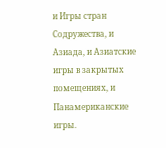и Игры стран Содружества, и Азиада, и Азиатские игры в закрытых помещениях, и Панамериканские игры.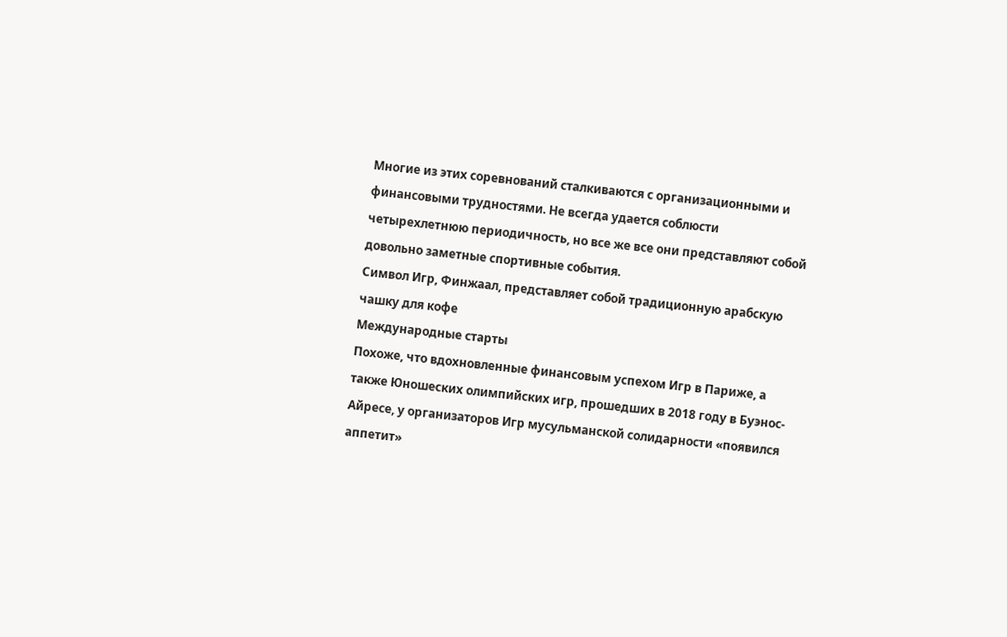Многие из этих соревнований сталкиваются с организационными и финансовыми трудностями. Не всегда удается соблюсти четырехлетнюю периодичность, но все же все они представляют собой довольно заметные спортивные события.
Символ Игр, Финжаал, представляет собой традиционную арабскую чашку для кофе
Международные старты
Похоже, что вдохновленные финансовым успехом Игр в Париже, а также Юношеских олимпийских игр, прошедших в 2018 году в Буэнос-Айресе, у организаторов Игр мусульманской солидарности «появился аппетит»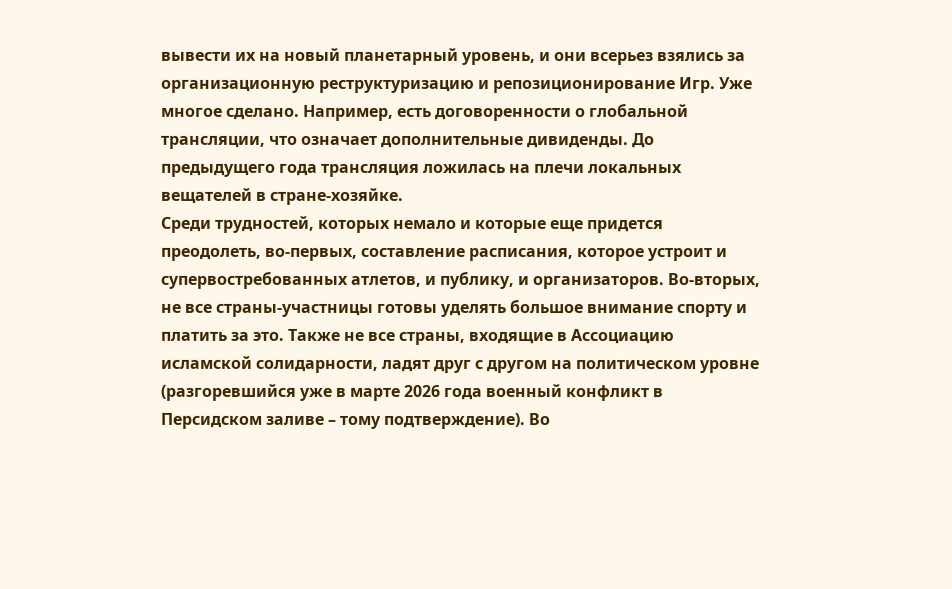вывести их на новый планетарный уровень, и они всерьез взялись за организационную реструктуризацию и репозиционирование Игр. Уже многое сделано. Например, есть договоренности о глобальной трансляции, что означает дополнительные дивиденды. До предыдущего года трансляция ложилась на плечи локальных вещателей в стране-хозяйке.
Среди трудностей, которых немало и которые еще придется преодолеть, во-первых, составление расписания, которое устроит и супервостребованных атлетов, и публику, и организаторов. Во-вторых, не все страны-участницы готовы уделять большое внимание спорту и платить за это. Также не все страны, входящие в Ассоциацию исламской солидарности, ладят друг с другом на политическом уровне (разгоревшийся уже в марте 2026 года военный конфликт в Персидском заливе – тому подтверждение). Во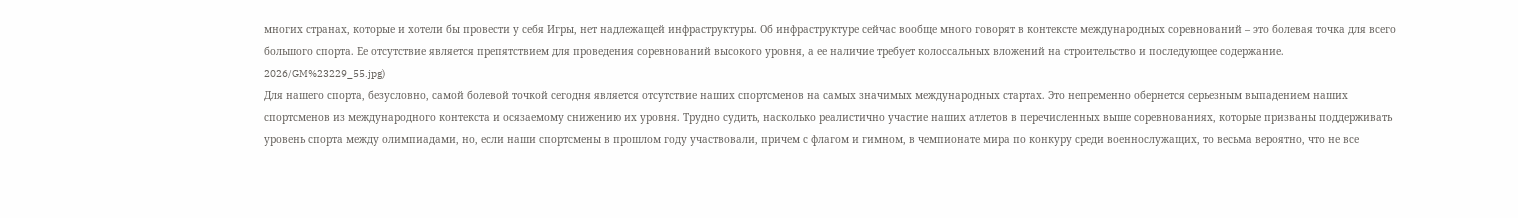многих странах, которые и хотели бы провести у себя Игры, нет надлежащей инфраструктуры. Об инфраструктуре сейчас вообще много говорят в контексте международных соревнований – это болевая точка для всего большого спорта. Ее отсутствие является препятствием для проведения соревнований высокого уровня, а ее наличие требует колоссальных вложений на строительство и последующее содержание.
2026/GM%23229_55.jpg)
Для нашего спорта, безусловно, самой болевой точкой сегодня является отсутствие наших спортсменов на самых значимых международных стартах. Это непременно обернется серьезным выпадением наших спортсменов из международного контекста и осязаемому снижению их уровня. Трудно судить, насколько реалистично участие наших атлетов в перечисленных выше соревнованиях, которые призваны поддерживать уровень спорта между олимпиадами, но, если наши спортсмены в прошлом году участвовали, причем с флагом и гимном, в чемпионате мира по конкуру среди военнослужащих, то весьма вероятно, что не все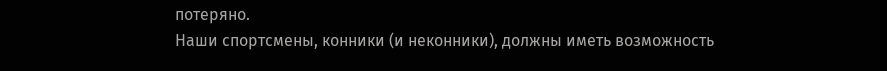потеряно.
Наши спортсмены, конники (и неконники), должны иметь возможность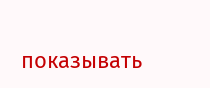показывать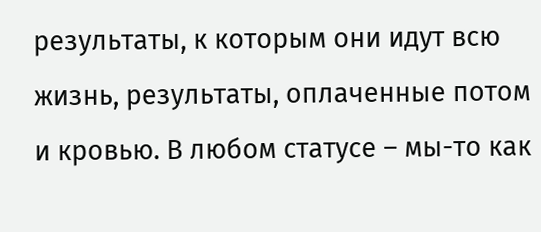результаты, к которым они идут всю жизнь, результаты, оплаченные потом и кровью. В любом статусе – мы-то как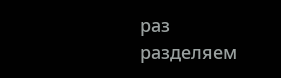раз разделяем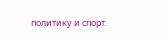политику и спорт.